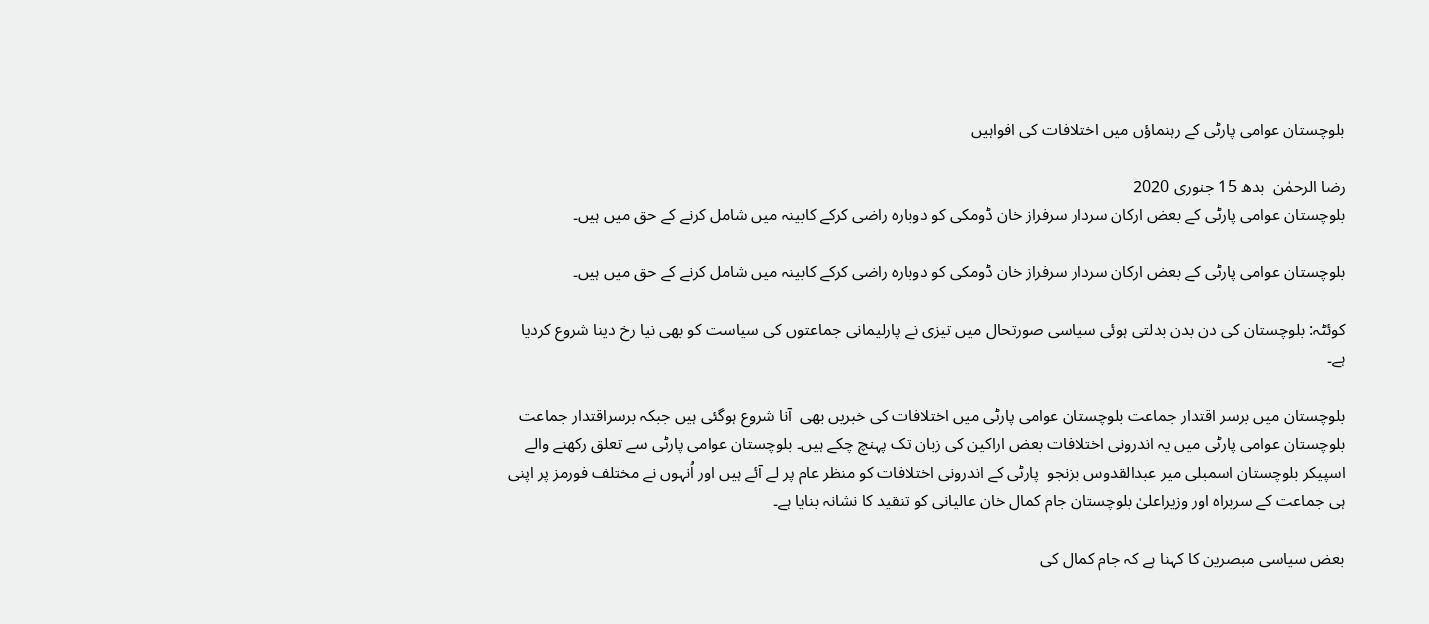بلوچستان عوامی پارٹی کے رہنماؤں میں اختلافات کی افواہیں

رضا الرحمٰن  بدھ 15 جنوری 2020
بلوچستان عوامی پارٹی کے بعض ارکان سردار سرفراز خان ڈومکی کو دوبارہ راضی کرکے کابینہ میں شامل کرنے کے حق میں ہیں۔

بلوچستان عوامی پارٹی کے بعض ارکان سردار سرفراز خان ڈومکی کو دوبارہ راضی کرکے کابینہ میں شامل کرنے کے حق میں ہیں۔

کوئٹہ: بلوچستان کی دن بدن بدلتی ہوئی سیاسی صورتحال میں تیزی نے پارلیمانی جماعتوں کی سیاست کو بھی نیا رخ دینا شروع کردیا ہے۔

بلوچستان میں برسر اقتدار جماعت بلوچستان عوامی پارٹی میں اختلافات کی خبریں بھی  آنا شروع ہوگئی ہیں جبکہ برسراقتدار جماعت بلوچستان عوامی پارٹی میں یہ اندرونی اختلافات بعض اراکین کی زبان تک پہنچ چکے ہیں۔ بلوچستان عوامی پارٹی سے تعلق رکھنے والے اسپیکر بلوچستان اسمبلی میر عبدالقدوس بزنجو  پارٹی کے اندرونی اختلافات کو منظر عام پر لے آئے ہیں اور اُنہوں نے مختلف فورمز پر اپنی ہی جماعت کے سربراہ اور وزیراعلیٰ بلوچستان جام کمال خان عالیانی کو تنقید کا نشانہ بنایا ہے۔

بعض سیاسی مبصرین کا کہنا ہے کہ جام کمال کی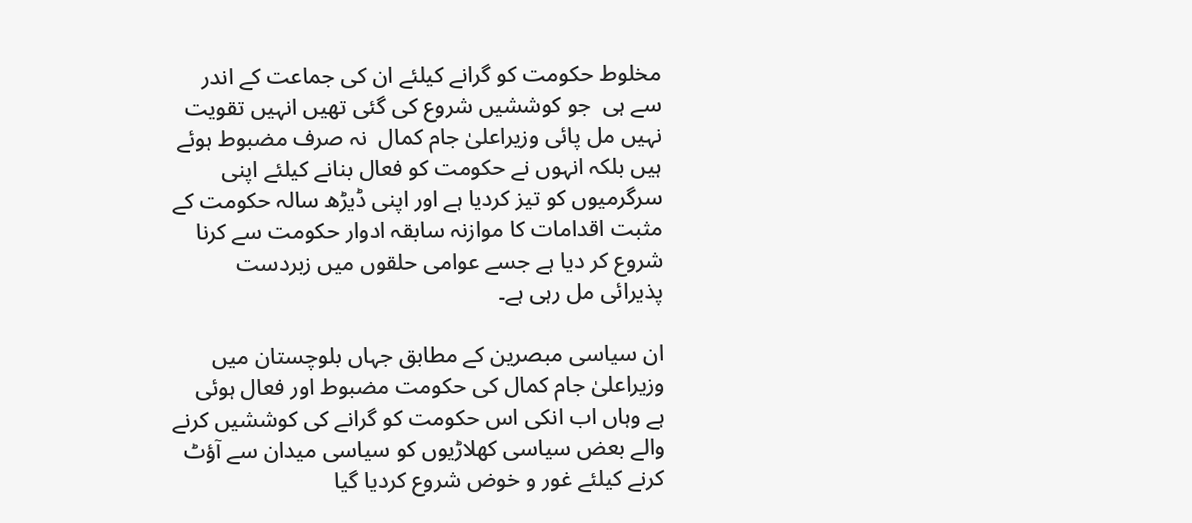مخلوط حکومت کو گرانے کیلئے ان کی جماعت کے اندر سے ہی  جو کوششیں شروع کی گئی تھیں انہیں تقویت نہیں مل پائی وزیراعلیٰ جام کمال  نہ صرف مضبوط ہوئے ہیں بلکہ انہوں نے حکومت کو فعال بنانے کیلئے اپنی سرگرمیوں کو تیز کردیا ہے اور اپنی ڈیڑھ سالہ حکومت کے مثبت اقدامات کا موازنہ سابقہ ادوار حکومت سے کرنا شروع کر دیا ہے جسے عوامی حلقوں میں زبردست پذیرائی مل رہی ہے۔

ان سیاسی مبصرین کے مطابق جہاں بلوچستان میں وزیراعلیٰ جام کمال کی حکومت مضبوط اور فعال ہوئی ہے وہاں اب انکی اس حکومت کو گرانے کی کوششیں کرنے والے بعض سیاسی کھلاڑیوں کو سیاسی میدان سے آؤٹ کرنے کیلئے غور و خوض شروع کردیا گیا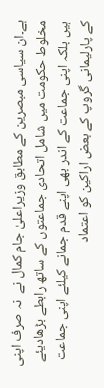ہے۔ان سیاسی مبصرین کے مطابق وزیراعلیٰ جام کمال نے  نہ صرف اپنی مخلوط حکومت میں شامل اتحادی جماعتوں کے ساتھ رابطے بڑھادیئے ہیں بلکہ اپنی جماعت کے اندر بھی اپنے قدم جمانے کیلئے اپنی جماعت کے پارلیمانی گروپ کے بعض اراکین کو اعتماد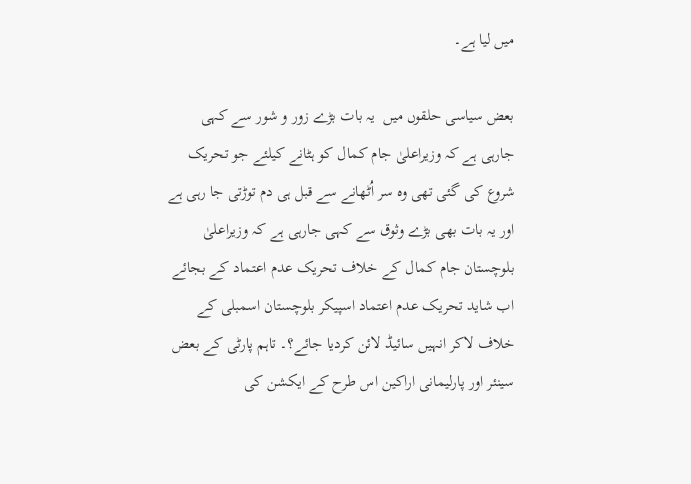میں لیا ہے۔

بعض سیاسی حلقوں میں  یہ بات بڑے زور و شور سے کہی جارہی ہے کہ وزیراعلیٰ جام کمال کو ہٹانے کیلئے جو تحریک شروع کی گئی تھی وہ سر اُٹھانے سے قبل ہی دم توڑتی جا رہی ہے اور یہ بات بھی بڑے وثوق سے کہی جارہی ہے کہ وزیراعلیٰ بلوچستان جام کمال کے خلاف تحریک عدم اعتماد کے بجائے اب شاید تحریک عدم اعتماد اسپیکر بلوچستان اسمبلی کے خلاف لاکر انہیں سائیڈ لائن کردیا جائے؟۔ تاہم پارٹی کے بعض سینئر اور پارلیمانی اراکین اس طرح کے ایکشن کی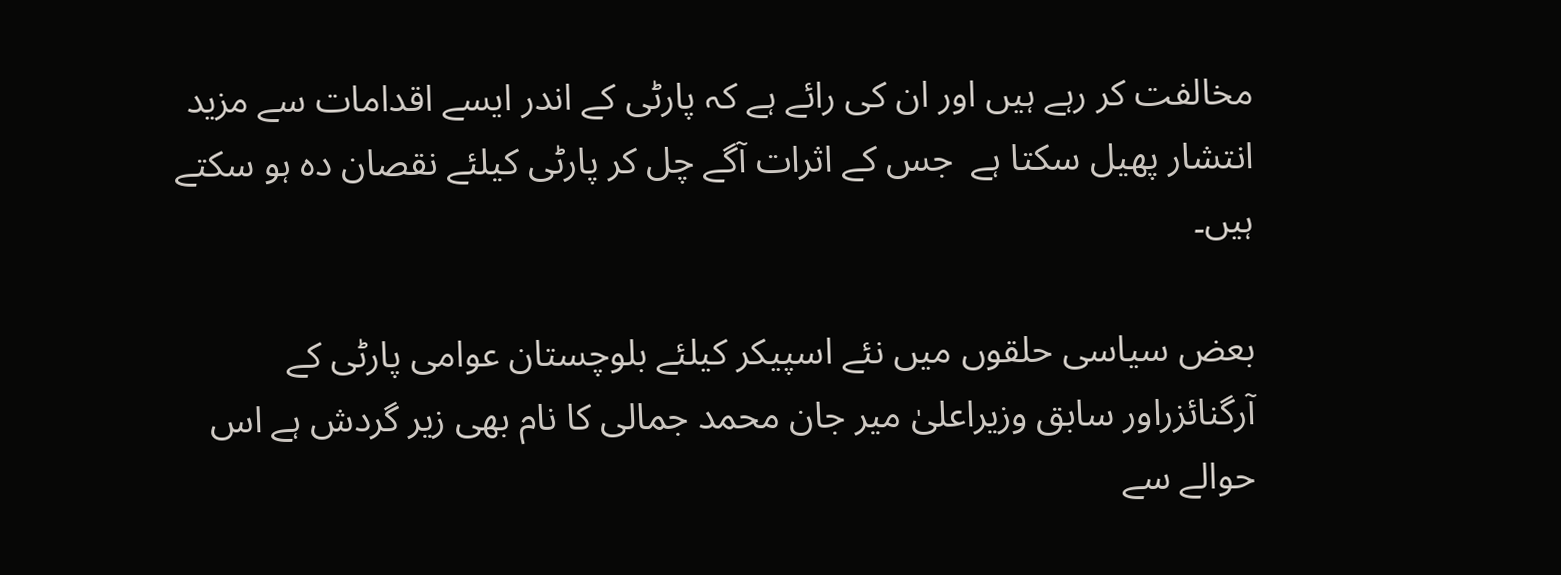مخالفت کر رہے ہیں اور ان کی رائے ہے کہ پارٹی کے اندر ایسے اقدامات سے مزید انتشار پھیل سکتا ہے  جس کے اثرات آگے چل کر پارٹی کیلئے نقصان دہ ہو سکتے ہیں۔

بعض سیاسی حلقوں میں نئے اسپیکر کیلئے بلوچستان عوامی پارٹی کے آرگنائزراور سابق وزیراعلیٰ میر جان محمد جمالی کا نام بھی زیر گردش ہے اس حوالے سے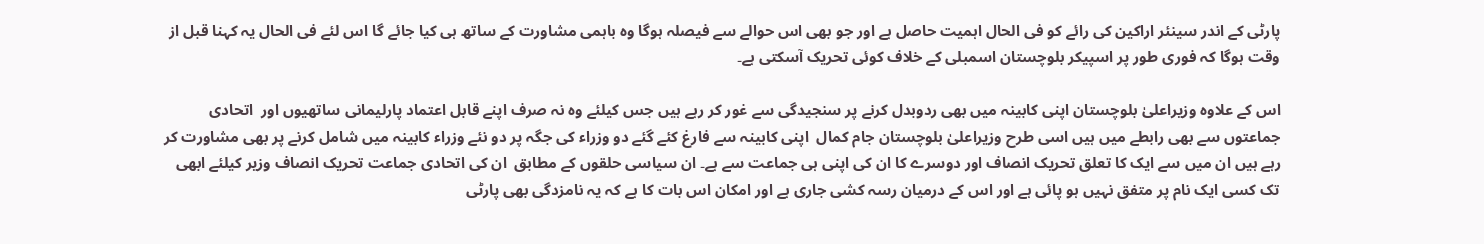پارٹی کے اندر سینئر اراکین کی رائے کو فی الحال اہمیت حاصل ہے اور جو بھی اس حوالے سے فیصلہ ہوگا وہ باہمی مشاورت کے ساتھ ہی کیا جائے گا اس لئے فی الحال یہ کہنا قبل از وقت ہوگا کہ فوری طور پر اسپیکر بلوچستان اسمبلی کے خلاف کوئی تحریک آسکتی ہے۔

اس کے علاوہ وزیراعلیٰ بلوچستان اپنی کابینہ میں بھی ردوبدل کرنے پر سنجیدگی سے غور کر رہے ہیں جس کیلئے وہ نہ صرف اپنے قابل اعتماد پارلیمانی ساتھیوں اور  اتحادی جماعتوں سے بھی رابطے میں ہیں اسی طرح وزیراعلیٰ بلوچستان جام کمال  اپنی کابینہ سے فارغ کئے گئے دو وزراء کی جگہ پر دو نئے وزراء کابینہ میں شامل کرنے پر بھی مشاورت کر رہے ہیں ان میں سے ایک کا تعلق تحریک انصاف اور دوسرے کا ان کی اپنی ہی جماعت سے ہے۔ ان سیاسی حلقوں کے مطابق  ان کی اتحادی جماعت تحریک انصاف وزیر کیلئے ابھی تک کسی ایک نام پر متفق نہیں ہو پائی ہے اور اس کے درمیان رسہ کشی جاری ہے اور امکان اس بات کا ہے کہ یہ نامزدگی بھی پارٹی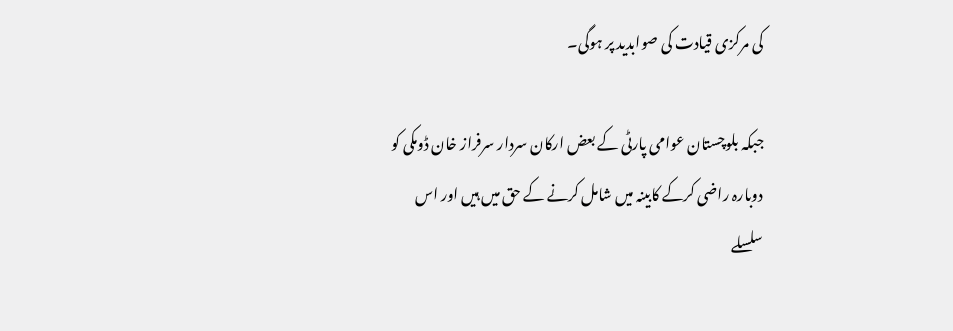کی مرکزی قیادت کی صوابدید پر ہوگی۔

جبکہ بلوچستان عوامی پارٹی کے بعض ارکان سردار سرفراز خان ڈومکی کو دوبارہ راضی کرکے کابینہ میں شامل کرنے کے حق میں ہیں اور اس سلسلے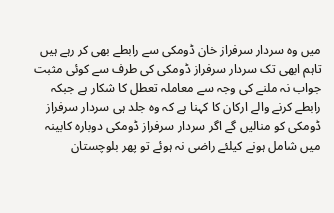میں وہ سردار سرفراز خان ڈومکی سے رابطے بھی کر رہے ہیں تاہم ابھی تک سردار سرفراز ڈومکی کی طرف سے کوئی مثبت جواب نہ ملنے کی وجہ سے معاملہ تعطل کا شکار ہے جبکہ رابطے کرنے والے ارکان کا کہنا ہے کہ وہ جلد ہی سردار سرفراز ڈومکی کو منالیں گے اگر سردار سرفراز ڈومکی دوبارہ کابینہ میں شامل ہونے کیلئے راضی نہ ہوئے تو پھر بلوچستان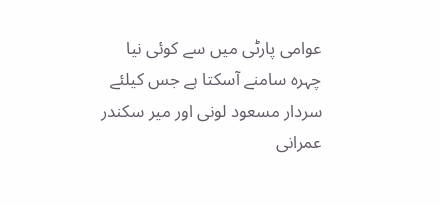عوامی پارٹی میں سے کوئی نیا چہرہ سامنے آسکتا ہے جس کیلئے سردار مسعود لونی اور میر سکندر عمرانی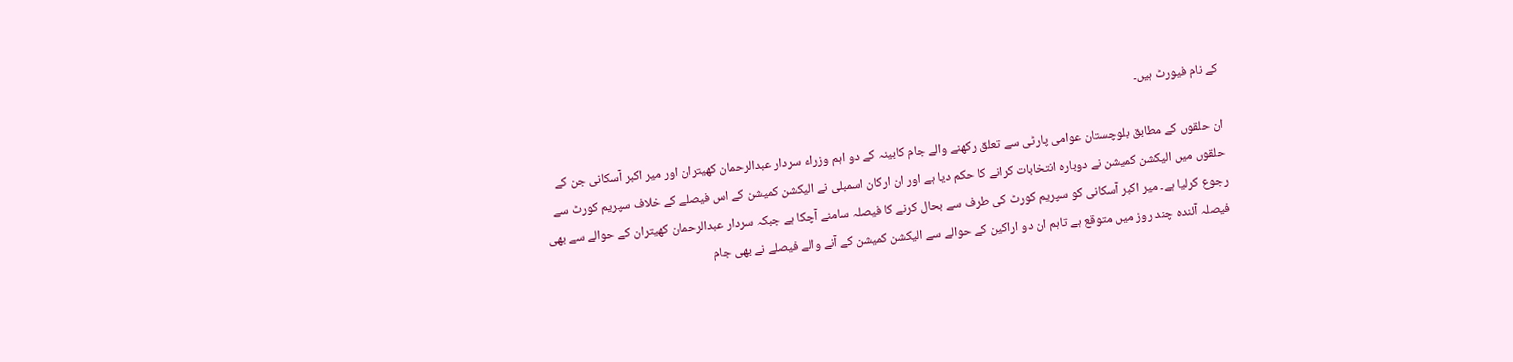کے نام فیورٹ ہیں۔

ان حلقوں کے مطابق بلوچستان عوامی پارٹی سے تعلق رکھنے والے جام کابینہ کے دو اہم وزراء سردار عبدالرحمان کھیتران اور میر اکبر آسکانی جن کے حلقوں میں الیکشن کمیشن نے دوبارہ انتخابات کرانے کا حکم دیا ہے اور ان ارکان اسمبلی نے الیکشن کمیشن کے اس فیصلے کے خلاف سپریم کورٹ سے رجوع کرلیا ہے۔ میر اکبر آسکانی کو سپریم کورٹ کی طرف سے بحال کرنے کا فیصلہ سامنے آچکا ہے جبکہ سردار عبدالرحمان کھیتران کے حوالے سے بھی فیصلہ آئندہ چند روز میں متوقع ہے تاہم ان دو اراکین کے حوالے سے الیکشن کمیشن کے آنے والے فیصلے نے بھی جام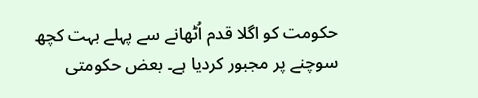حکومت کو اگلا قدم اُٹھانے سے پہلے بہت کچھ سوچنے پر مجبور کردیا ہے۔ بعض حکومتی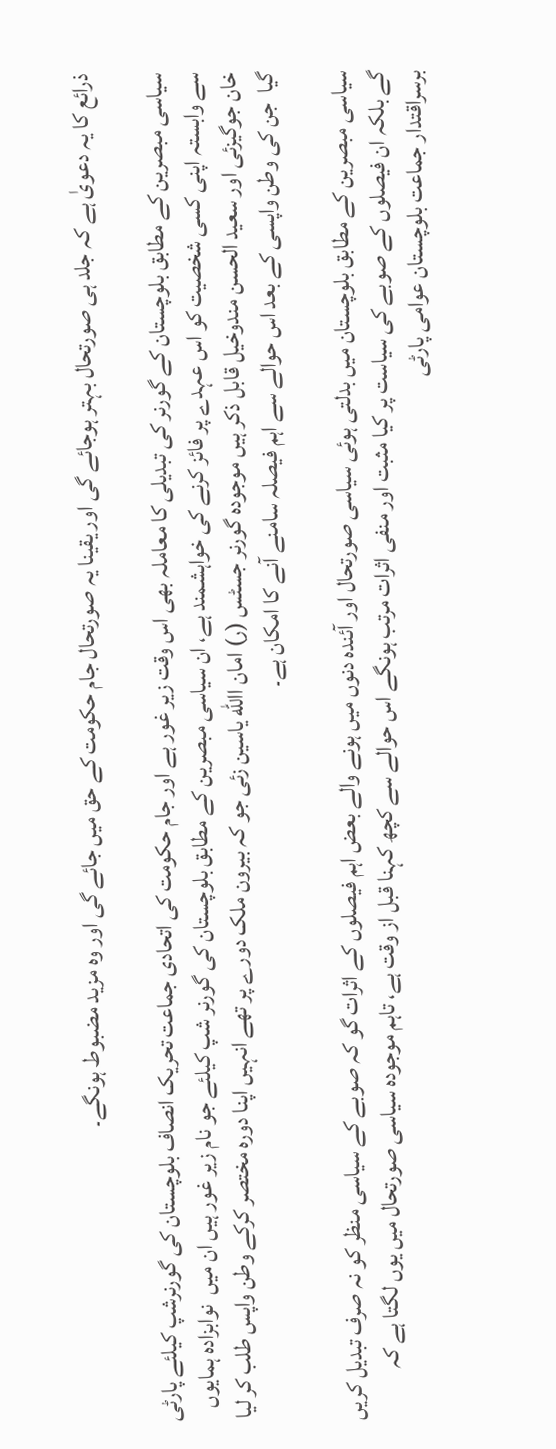ذرائع کا یہ دعویٰ ہے کہ جلد ہی صورتحال بہتر ہوجائے گی اور یقینا یہ صورتحال جام حکومت کے حق میں جائے گی اور وہ مزید مضبوط ہونگے۔

سیاسی مبصرین کے مطابق بلوچستان کے گورنر کی تبدیلی کا معاملہ بھی اس وقت زیر غور ہے اور جام حکومت کی اتحادی جماعت تحریک انصاف بلوچستان کی گورنرشپ کیلئے پارٹی سے وابستہ اپنی کسی شخصیت کو اس عہدے پر فائز کرنے کی خواہشمند ہے، ان سیاسی مبصرین کے مطابق بلوچستان کی گورنر شپ کیلئے جو نام زیر غور ہیں ان میں  نوابزادہ ہمایوں خان جوگیزئی اور سعید الحسن مندوخیل قابل ذکر ہیں موجودہ گورنر جسٹس (ر) امان االله یاسین زئی جو کہ بیرون ملک دورے پر تھے انہیں اپنا دورہ مختصر کرکے وطن واپس طلب کر لیا گیا  جن کی وطن واپسی کے بعد اس حوالے سے اہم فیصلہ سامنے آنے کا امکان ہے۔

سیاسی مبصرین کے مطابق بلوچستان میں بدلتی ہوئی سیاسی صورتحال اور آئندہ دنوں میں ہونے والے بعض اہم فیصلوں کے اثرات گو کہ صوبے کے سیاسی منظر کو نہ صرف تبدیل کریں گے بلکہ ان فیصلوں کے صوبے کی سیاست پر کیا مثبت اور منفی اثرات مرتب ہونگے اس حوالے سے کچھ کہنا قبل از وقت ہے، تاہم موجودہ سیاسی صورتحال میں یوں لگتا ہے کہ برسراقتدار جماعت بلوچستان عوامی پارٹی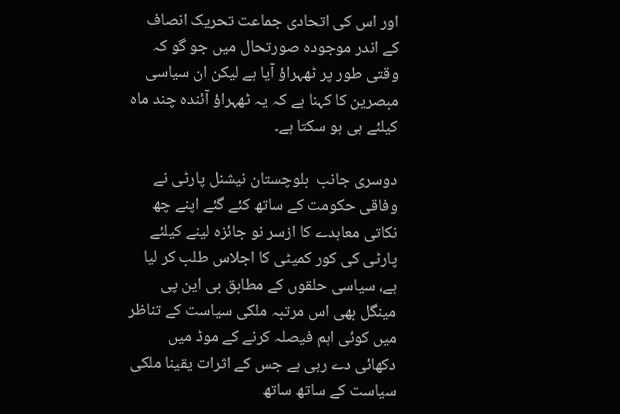اور اس کی اتحادی جماعت تحریک انصاف کے اندر موجودہ صورتحال میں جو گو کہ وقتی طور پر ٹھہراؤ آیا ہے لیکن ان سیاسی مبصرین کا کہنا ہے کہ یہ ٹھہراؤ آئندہ چند ماہ کیلئے ہی ہو سکتا ہے۔

دوسری جانب  بلوچستان نیشنل پارٹی نے وفاقی حکومت کے ساتھ کئے گئے اپنے چھ نکاتی معاہدے کا ازسر نو جائزہ لینے کیلئے پارٹی کی کور کمیٹی کا اجلاس طلب کر لیا ہے، سیاسی حلقوں کے مطابق بی این پی مینگل بھی اس مرتبہ ملکی سیاست کے تناظر میں کوئی اہم فیصلہ کرنے کے موڈ میں دکھائی دے رہی ہے جس کے اثرات یقینا ملکی سیاست کے ساتھ ساتھ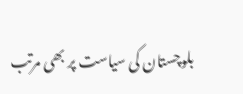بلوچستان کی سیاست پر بھی مرتب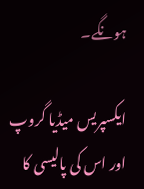ہونگے۔

ایکسپریس میڈیا گروپ اور اس کی پالیسی کا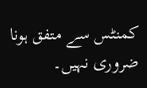کمنٹس سے متفق ہونا ضروری نہیں۔